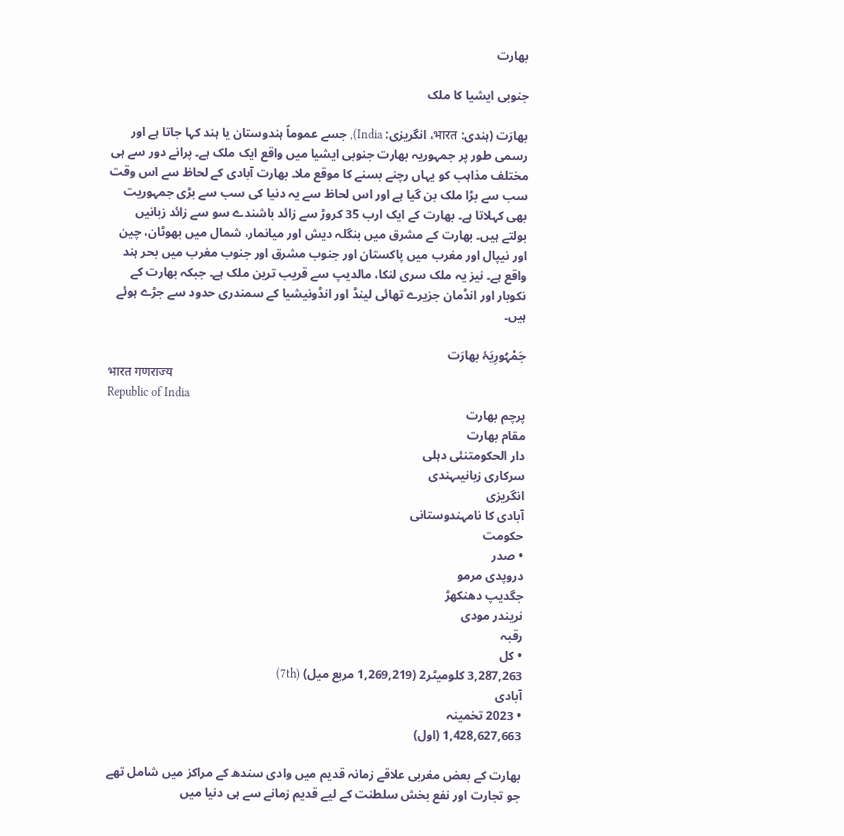بھارت

جنوبی ایشیا کا ملک

بھارَت (ہندی: भारत، انگریزی: India), جسے عموماً ہندوستان یا ہند کہا جاتا ہے اور رسمی طور پر جمہوریہ بھارت جنوبی ایشیا میں واقع ایک ملک ہے۔ پرانے دور سے ہی مختلف مذاہب کو یہاں رچنے بسنے کا موقع ملا۔ بھارت آبادی کے لحاظ سے اس وقت سب سے بڑا ملک بن گیا ہے اور اس لحاظ سے یہ دنیا کی سب سے بڑی جمہوریت بھی کہلاتا ہے۔ بھارت کے ایک ارب 35 کروڑ سے زائد باشندے سو سے زائد زبانیں بولتے ہیں۔ بھارت کے مشرق میں بنگلہ دیش اور میانمار، شمال میں بھوٹان، چین اور نیپال اور مغرب میں پاکستان اور جنوب مشرق اور جنوب مغرب میں بحر ہند واقع ہے۔ نیز یہ ملک سری لنکا، مالدیپ سے قریب ترین ملک ہے۔ جبکہ بھارت کے نکوبار اور انڈمان جزیرے تھائی لینڈ اور انڈونیشیا کے سمندری حدود سے جڑے ہوئے ہیں۔

جَمْہُورِیَۂ بھارَت
भारत गणराज्य
Republic of India
پرچم بھارت
مقام بھارت
دار الحکومتنئی دہلی
سرکاری زبانیںہندی
انگریزی
آبادی کا نامہندوستانی
حکومت
• صدر
دروپدی مرمو
جگدیپ دھنکھڑ
نریندر مودی
رقبہ
• کل
3,287,263 کلومیٹر2 (1,269,219 مربع میل) (7th)
آبادی
• 2023 تخمینہ
1,428,627,663 (اول)

بھارت کے بعض مغربی علاقے زمانہ قدیم میں وادی سندھ کے مراکز میں شامل تھے جو تجارت اور نفع بخش سلطنت کے لیے قدیم زمانے سے ہی دنیا میں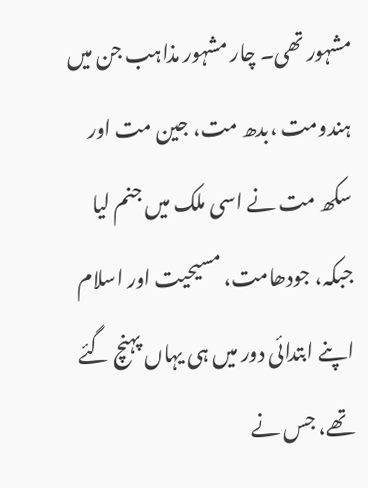مشہور تھی۔ چار مشہور مذاہب جن میں ہندومت ،بدھ مت، جین مت اور سکھ مت نے اسی ملک میں جنم لیا جبکہ، جودھامت، مسیحیت اور اسلام اپنے ابتدائی دور میں ہی یہاں پہنچ گئے تھے، جس نے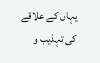یہاں کے علاقے کی تہذیب و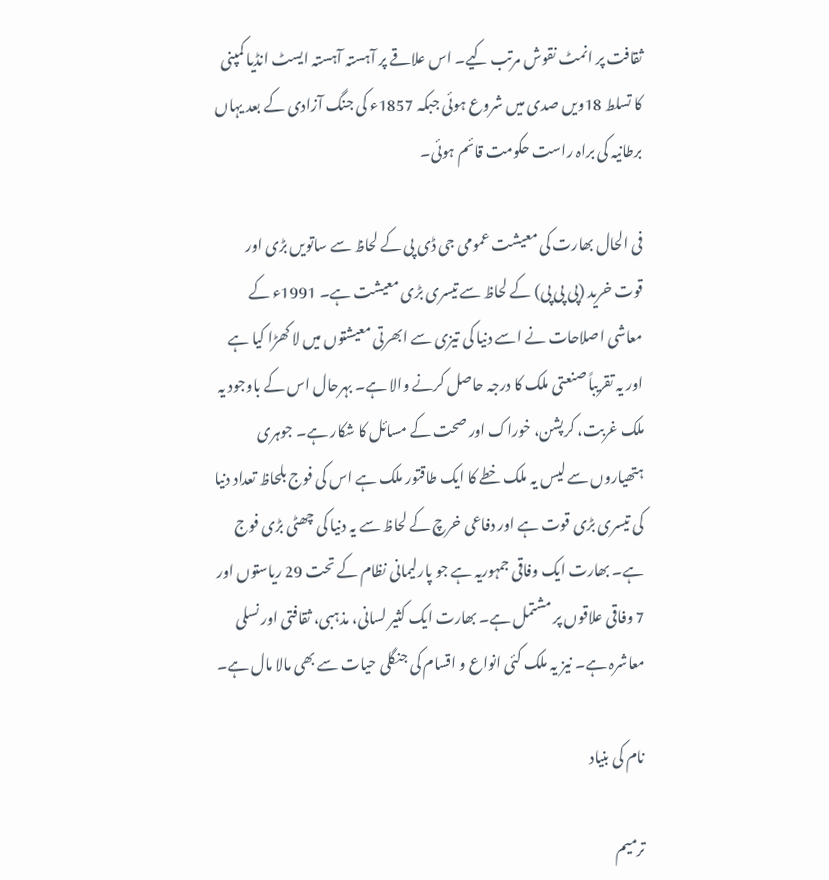ثقافت پر انمٹ نقوش مرتب کیے۔ اس علاقے پر آہستہ آہستہ ایسٹ انڈیا کمپنی کا تسلط 18ویں صدی میں شروع ہوئی جبکہ 1857ء کی جنگ آزادی کے بعد یہاں برطانیہ کی براہ راست حکومت قائم ہوئی۔

فی الحال بھارت کی معیشت عمومی جی ڈی پی کے لحاظ سے ساتویں بڑی اور قوت خرید (پی پی پی) کے لحاظ سے تیسری بڑی معیشت ہے۔ 1991ء کے معاشی اصلاحات نے اسے دنیا کی تیزی سے ابھرتی معیشتوں میں لا کھڑا کیا ہے اور یہ تقریباً صنعتی ملک کا درجہ حاصل کرنے والا ہے۔ بہرحال اس کے باوجود یہ ملک غربت، کرپشن، خوراک اور صحت کے مسائل کا شکار ہے۔ جوہری ہتھیاروں سے لیس یہ ملک خطے کا ایک طاقتور ملک ہے اس کی فوج بلحاظ تعداد دنیا کی تیسری بڑی قوت ہے اور دفاعی خرچ کے لحاظ سے یہ دنیا کی چھٹی بڑی فوج ہے۔ بھارت ایک وفاقی جمہوریہ ہے جو پارلیمانی نظام کے تحت 29 ریاستوں اور 7 وفاقی علاقوں پر مشتمل ہے۔ بھارت ایک کثیر لسانی، مذہبی، ثقافتی اور نسلی معاشرہ ہے۔ نیز یہ ملک کئی انواع و اقسام کی جنگلی حیات سے بھی مالا مال ہے۔

نام کی بنیاد

ترمیم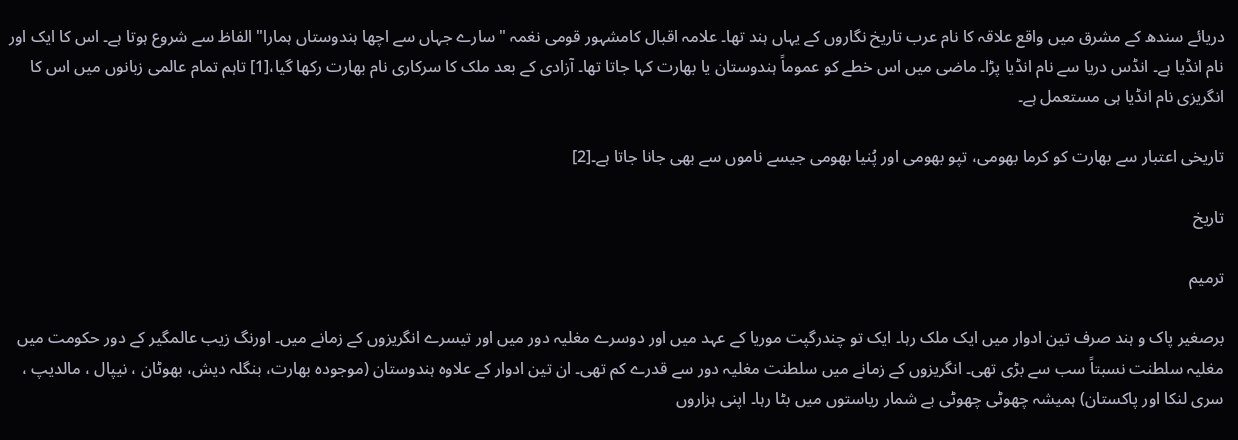دریائے سندھ کے مشرق میں واقع علاقہ کا نام عرب تاریخ نگاروں کے یہاں ہند تھا۔ علامہ اقبال کامشہور قومی نغمہ "سارے جہاں سے اچھا ہندوستاں ہمارا" الفاظ سے شروع ہوتا ہے۔ اس کا ایک اور نام انڈیا ہے۔ انڈس دریا سے نام انڈیا پڑا۔ ماضی میں اس خطے کو عموماً ہندوستان یا بھارت کہا جاتا تھا۔ آزادی کے بعد ملک کا سرکاری نام بھارت رکھا گیا،[1] تاہم تمام عالمی زبانوں میں اس کا انگریزی نام انڈیا ہی مستعمل ہے۔

تاریخی اعتبار سے بھارت کو کرما بھومی، تپو بھومی اور پُنیا بھومی جیسے ناموں سے بھی جانا جاتا ہے۔[2]

تاریخ

ترمیم

برصغیر پاک و ہند صرف تین ادوار میں ایک ملک رہا۔ ایک تو چندرگپت موریا کے عہد میں اور دوسرے مغلیہ دور میں اور تیسرے انگریزوں کے زمانے میں۔ اورنگ زیب عالمگیر کے دور حکومت میں مغلیہ سلطنت نسبتاً سب سے بڑی تھی۔ انگریزوں کے زمانے میں سلطنت مغلیہ دور سے قدرے کم تھی۔ ان تین ادوار کے علاوہ ہندوستان (موجودہ بھارت، بنگلہ دیش، بھوٹان ، نیپال ، مالدیپ ، سری لنکا اور پاکستان) ہمیشہ چھوٹی چھوٹی بے شمار ریاستوں میں بٹا رہا۔ اپنی ہزاروں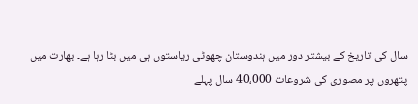سال کی تاریخ کے بیشتر دور میں ہندوستان چھوٹی ریاستوں ہی میں بٹا رہا ہے۔ بھارت میں پتھروں پر مصوری کی شروعات 40،000 سال پہلے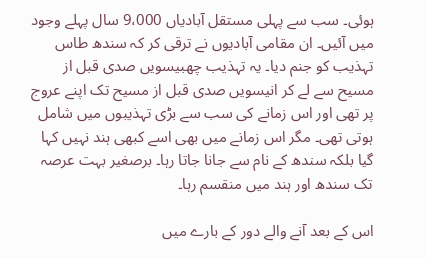ہوئی۔ سب سے پہلی مستقل آبادیاں 9،000 سال پہلے وجود میں آئیں۔ ان مقامی آبادیوں نے ترقی کر کہ سندھ طاس تہذیب کو جنم دیا۔ یہ تہذیب چھبیسویں صدی قبل از مسیح سے لے کر انیسویں صدی قبل از مسیح تک اپنے عروج پر تھی اور اس زمانے کی سب سے بڑی تہذیبوں میں شامل ہوتی تھی۔ مگر اس زمانے میں بھی اسے کبھی ہند نہیں کہا گیا بلکہ سندھ کے نام سے جانا جاتا رہا۔ برصغیر بہت عرصہ تک سندھ اور ہند میں منقسم رہا۔

اس کے بعد آنے والے دور کے بارے میں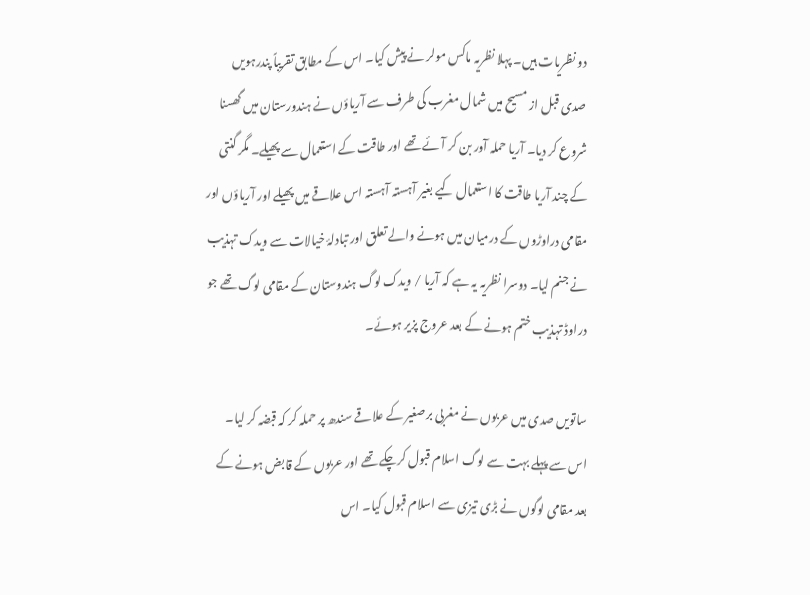دو نظریات ہیں۔ پہلا نظریہ ماکس مولر نے پیش کیا۔ اس کے مطابق تقریباً پندرہویں صدی قبل از مسیح میں شمال مغرب کی طرف سے آریاؤں نے ہندورستان میں گھسنا شروع کر دیا۔ آریا حملہ آور بن کر آئے تھے اور طاقت کے استعمال سے پھیلے۔ مگر گنتی کے چند آریا طاقت کا استعمال کیے بغیر آہستہ آہستہ اس علاقے میں پھیلے اور آریاؤں اور مقامی دراوڑوں کے درمیان میں ہونے والے تعلق اور تبادلۂ خیالات سے ویدک تہذیب نے جنم لیا۔ دوسرا نظریہ یہ ہے کہ آریا / ویدک لوگ ہندوستان کے مقامی لوگ تھے جو دراوڈ تہذیب ختم ہونے کے بعد عروج پزیر ہوئے۔

ساتویں صدی میں عربوں نے مغربی برصغیر کے علاقے سندھ پر حملہ کر کہ قبضہ کر لیا۔ اس سے پہلے بہت سے لوگ اسلام قبول کرچکے تھے اور عربوں کے قابض ہونے کے بعد مقامی لوگوں نے بڑی تیزی سے اسلام قبول کیا۔ اس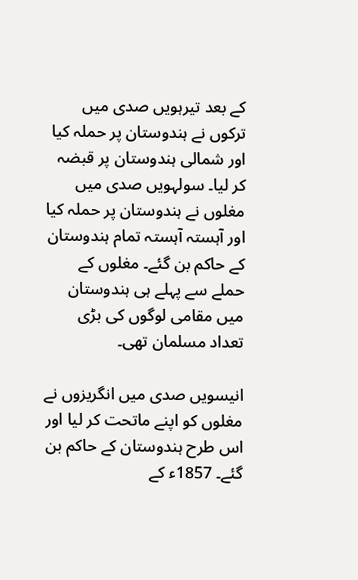کے بعد تیرہویں صدی میں ترکوں نے ہندوستان پر حملہ کیا اور شمالی ہندوستان پر قبضہ کر لیا۔ سولہویں صدی میں مغلوں نے ہندوستان پر حملہ کیا اور آہستہ آہستہ تمام ہندوستان کے حاکم بن گئے۔ مغلوں کے حملے سے پہلے ہی ہندوستان میں مقامی لوگوں کی بڑی تعداد مسلمان تھی۔

انیسویں صدی میں انگریزوں نے مغلوں کو اپنے ماتحت کر لیا اور اس طرح ہندوستان کے حاکم بن گئے۔ 1857ء کے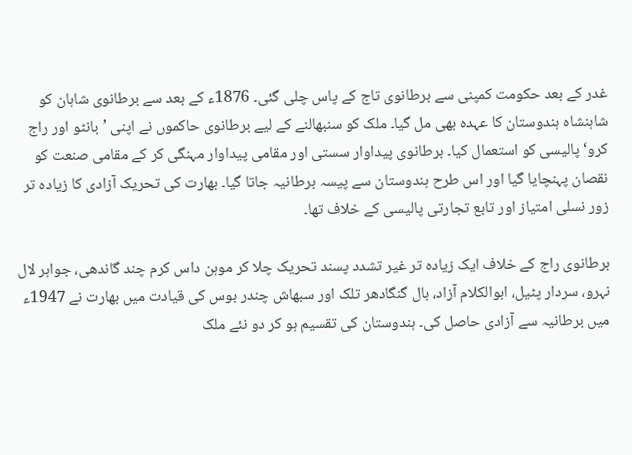غدر کے بعد حکومت کمپنی سے برطانوی تاج کے پاس چلی گئی۔ 1876ء کے بعد سے برطانوی شاہان کو شاہنشاہ ہندوستان کا عہدہ بھی مل گیا۔ ملک کو سنبھالنے کے لیے برطانوی حاکموں نے اپنی ’بانٹو اور راج کرو‘ پالیسی کو استعمال کیا۔ برطانوی پیداوار سستی اور مقامی پیداوار مہنگی کر کے مقامی صنعت کو نقصان پہنچایا گیا اور اس طرح ہندوستان سے پیسہ برطانیہ جاتا گیا۔ بھارت کی تحریک آزادی کا زیادہ تر زور نسلی امتیاز اور تابع تجارتی پالیسی کے خلاف تھا۔

برطانوی راج کے خلاف ایک زیادہ تر غیر تشدد پسند تحریک چلا کر موہن داس کرم چند گاندھی، جواہر لال نہرو، سردار پٹیل، ابوالکلام آزاد، بال گنگادھر تلک اور سبھاش چندر بوس کی قیادت میں بھارت نے 1947ء میں برطانیہ سے آزادی حاصل کی۔ ہندوستان کی تقسیم ہو کر دو نئے ملک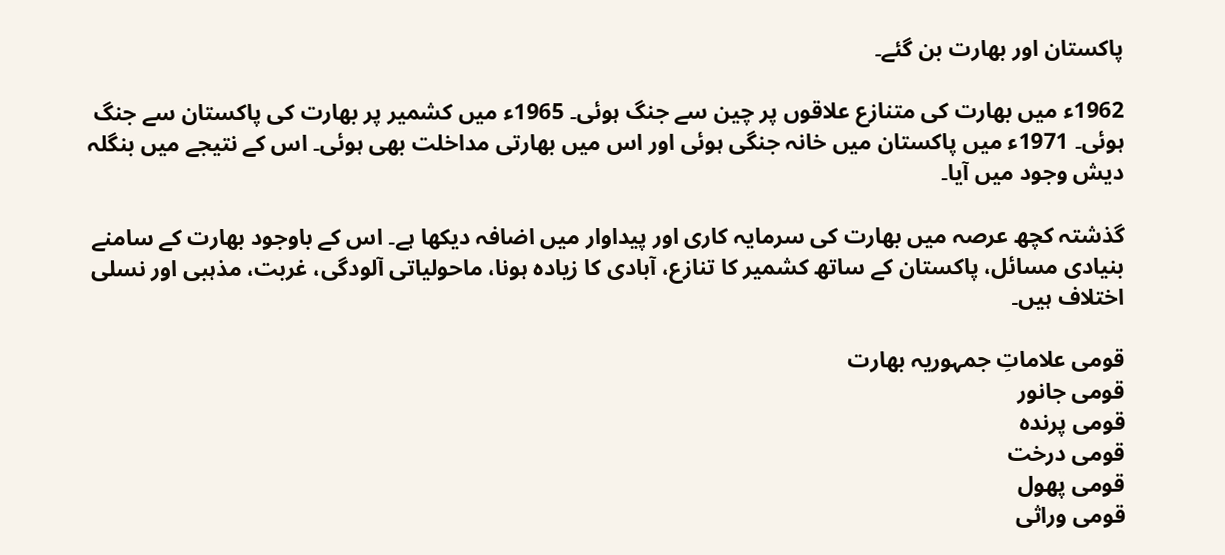پاکستان اور بھارت بن گئے۔

1962ء میں بھارت کی متنازع علاقوں پر چین سے جنگ ہوئی۔ 1965ء میں کشمیر پر بھارت کی پاکستان سے جنگ ہوئی۔ 1971ء میں پاکستان میں خانہ جنگی ہوئی اور اس میں بھارتی مداخلت بھی ہوئی۔ اس کے نتیجے میں بنگلہ دیش وجود میں آیا۔

گذشتہ کچھ عرصہ میں بھارت کی سرمایہ کاری اور پیداوار میں اضافہ دیکھا ہے۔ اس کے باوجود بھارت کے سامنے بنیادی مسائل، پاکستان کے ساتھ کشمیر کا تنازع، آبادی کا زیادہ ہونا، ماحولیاتی آلودگی، غربت، مذہبی اور نسلی اختلاف ہیں۔

قومی علاماتِ جمہوریہ بھارت
قومی جانور
قومی پرندہ
قومی درخت
قومی پھول
قومی وراثی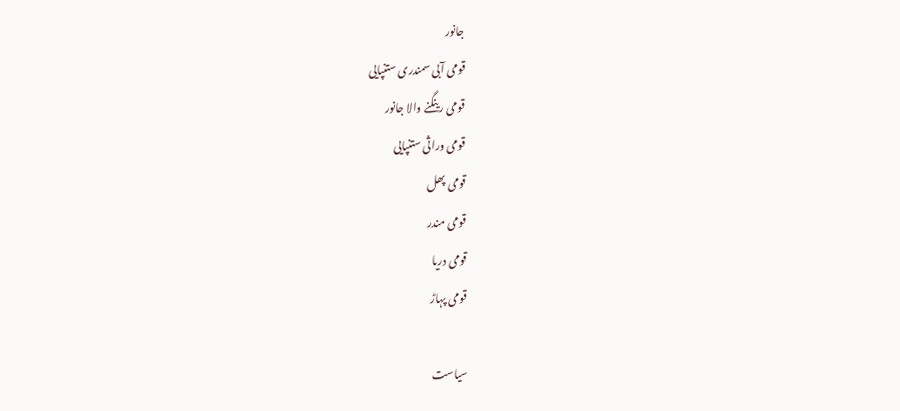جانور
قومی آبی سمندری ستنپایی
قومی رینگنے والا جانور
قومی وراثی ستنپایی
قومی پھل
قومی مندر
قومی دریا
قومی پہاڑ

سیاست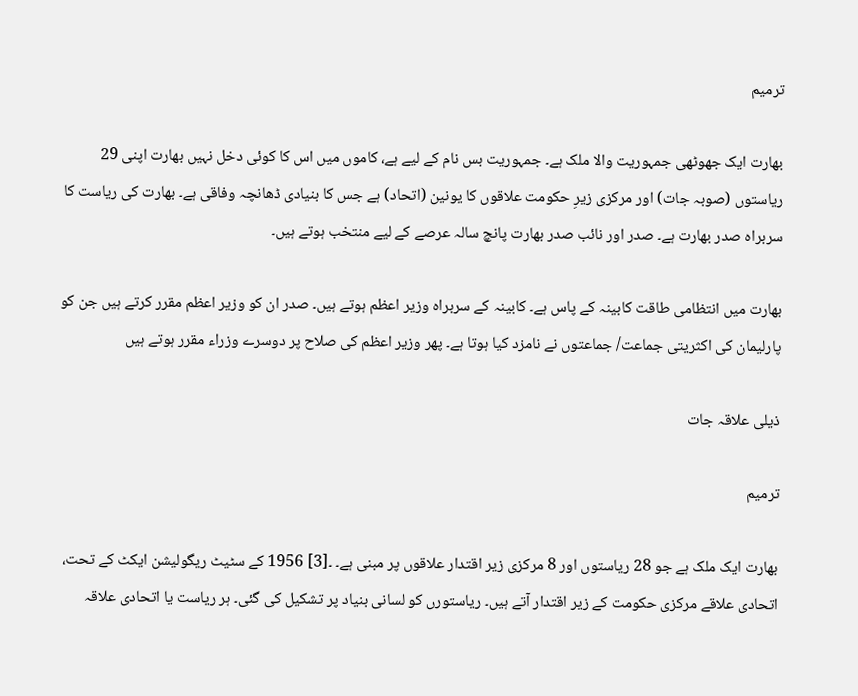ترمیم

بھارت ایک جھوٹھی جمہوریت والا ملک ہے۔ جمہوریت بس نام کے لیے ہے، کاموں میں اس کا کوئی دخل نہیں بھارت اپنی 29 ریاستوں (صوبہ جات) اور مرکزی زیرِ حکومت علاقوں کا یونین (اتحاد) ہے جس کا بنیادی ڈھانچہ وفاقی ہے۔ بھارت کی ریاست کا سربراہ صدر بھارت ہے۔ صدر اور نائب صدر بھارت پانچ سالہ عرصے کے لیے منتخب ہوتے ہیں۔

بھارت میں انتظامی طاقت کابینہ کے پاس ہے۔ کابینہ کے سربراہ وزیر اعظم ہوتے ہیں۔ صدر ان کو وزیر اعظم مقرر کرتے ہیں جن کو پارلیمان کی اکثریتی جماعت/ جماعتوں نے نامزد کیا ہوتا ہے۔ پھر وزیر اعظم کی صلاح پر دوسرے وزراء مقرر ہوتے ہیں

ذیلی علاقہ جات

ترمیم

بھارت ایک ملک ہے جو 28 ریاستوں اور 8 مرکزی زیر اقتدار علاقوں پر مبنی ہے۔ ۔[3] 1956 کے سٹیٹ ریگولیشن ایکٹ کے تحت، اتحادی علاقے مرکزی حکومت کے زیر اقتدار آتے ہیں۔ ریاستورں کو لسانی بنیاد پر تشکیل کی گئی۔ ہر ریاست یا اتحادی علاقہ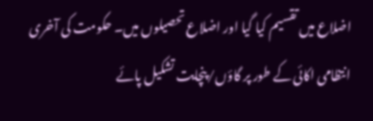اضلاع میں تقسیم کیا گیا اور اضلاع تحصیلوں میں۔ حکومت کی آخری انتظامی اکائی کے طور پر گاؤں/پنچایت تشکیل پائے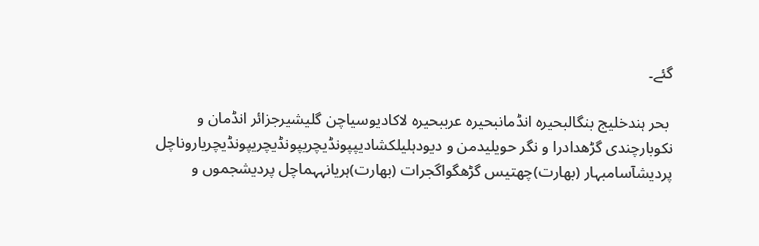گئے۔

 بحر ہندخلیج بنگالبحیرہ انڈمانبحیرہ عرببحیرہ لاکادیوسیاچن گلیشیرجزائر انڈمان و نکوبارچندی گڑھدادرا و نگر حویلیدمن و دیودہلیلکشادیپپونڈیچریپونڈیچریپونڈیچریاروناچل پردیشآسامبہار (بھارت)چھتیس گڑھگواگجرات (بھارت)ہریانہہماچل پردیشجموں و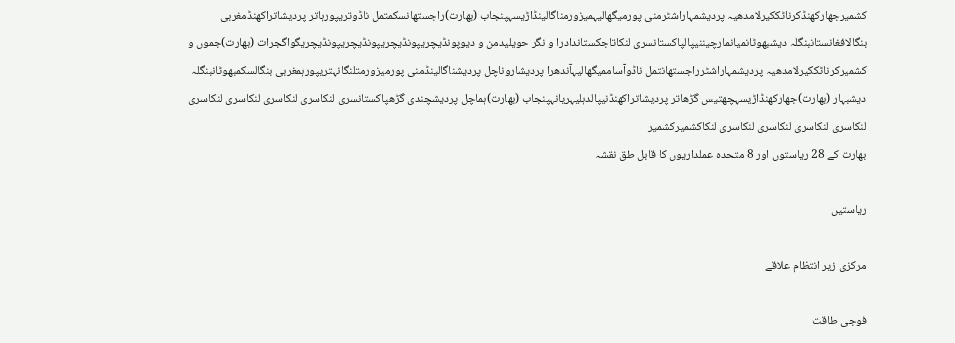کشمیرجھارکھنڈکرناٹککیرلامدھیہ پردیشمہاراشٹرمنی پورمیگھالیہمیزورمناگالینڈاڑیسہپنجاب (بھارت)راجستھانسکمتمل ناڈوتریپورہاتر پردیشاتراکھنڈمغربی بنگالافغانستانبنگلہ دیشبھوٹانمیانمارچیننیپالپاکستانسری لنکاتاجکستاندادرا و نگر حویلیدمن و دیوپونڈیچریپونڈیچریپونڈیچریپونڈیچریگواگجرات (بھارت)جموں و کشمیرکرناٹککیرلامدھیہ پردیشمہاراشٹرراجستھانتمل ناڈوآساممیگھالیہآندھرا پردیشاروناچل پردیشناگالینڈمنی پورمیزورمتلنگانہتریپورہمغربی بنگالسکمبھوٹانبنگلہ دیشبہار (بھارت)جھارکھنڈاڑیسہچھتیس گڑھاتر پردیشاتراکھنڈنیپالدہلیہریانہپنجاب (بھارت)ہماچل پردیشچندی گڑھپاکستانسری لنکاسری لنکاسری لنکاسری لنکاسری لنکاسری لنکاسری لنکاسری لنکاسری لنکاکشمیرکشمیر
بھارت کے 28 ریاستوں اور 8 متحدہ عملداریوں کا قابل طق نقشہ

ریاستیں

مرکزی زیر انتظام علاقے

فوجی طاقت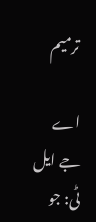ترمیم

اے جے ایل ٹی: جو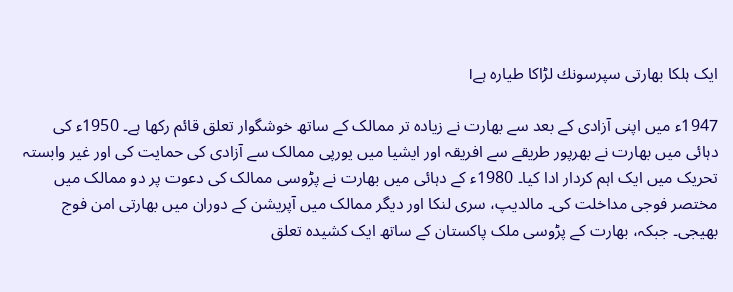ایک ہلکا بھارتی سپرسونك لڑاکا طیارہ ہے।

1947ء میں اپنی آزادی کے بعد سے بھارت نے زیادہ تر ممالک کے ساتھ خوشگوار تعلق قائم رکھا ہے۔ 1950ء کی دہائی میں بھارت نے بھرپور طریقے سے افریقہ اور ایشیا میں یورپی ممالک سے آزادی کی حمایت کی اور غیر وابستہ تحریک میں ایک اہم کردار ادا کیا۔ 1980ء کے دہائی میں بھارت نے پڑوسی ممالک کی دعوت پر دو ممالک میں مختصر فوجی مداخلت کی۔ مالدیپ، سری لنکا اور دیگر ممالک میں آپریشن کے دوران میں بھارتی امن فوج بھیجی۔ جبکہ، بھارت کے پڑوسی ملک پاکستان کے ساتھ ایک کشیدہ تعلق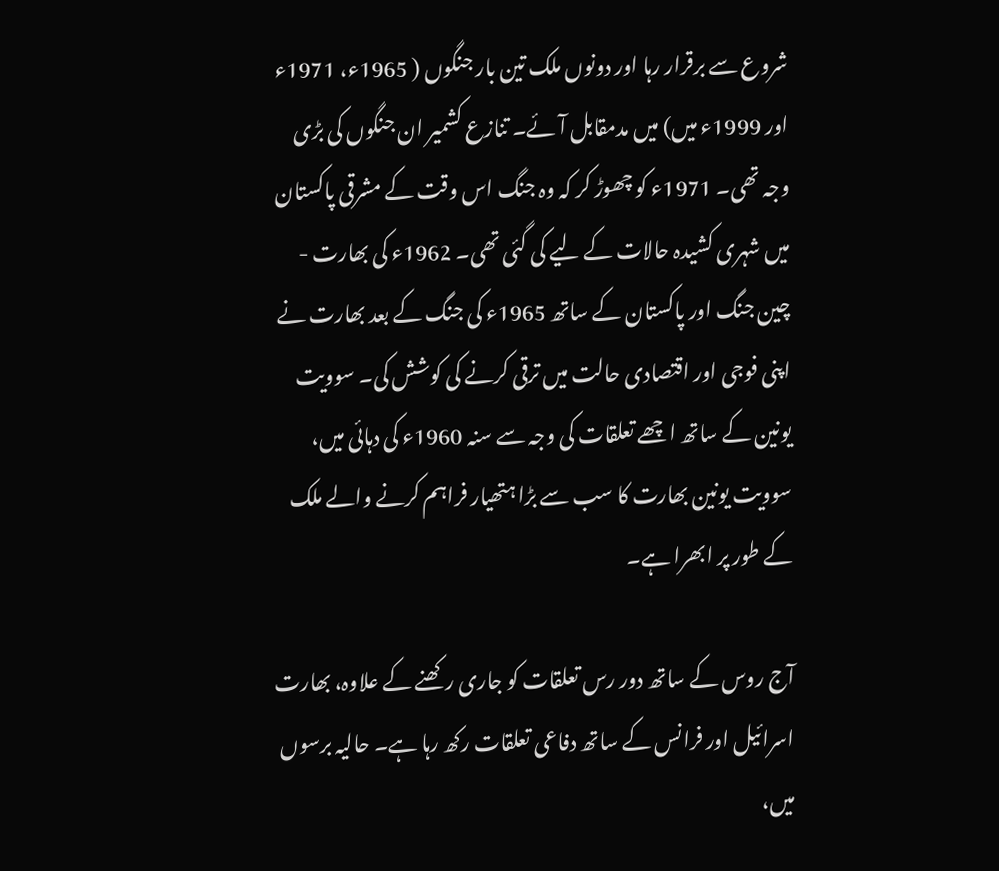شروع سے برقرار رہا اور دونوں ملک تین بار جنگوں ( 1965ء، 1971ء اور 1999ء میں) میں مدمقابل آئے۔ تنازع کشمیر ان جنگوں کی بڑی وجہ تھی۔ 1971ء کو چھوڑ کر کہ وہ جنگ اس وقت کے مشرقی پاکستان میں شہری کشیدہ حالات کے لیے کی گئی تھی۔ 1962ء کی بھارت - چین جنگ اور پاکستان کے ساتھ 1965ء کی جنگ کے بعد بھارت نے اپنی فوجی اور اقتصادی حالت میں ترقی کرنے کی کوشش کی۔ سوویت یونین کے ساتھ اچھے تعلقات کی وجہ سے سنہ 1960ء کی دہائی میں، سوویت یونین بھارت کا سب سے بڑا ہتھیار فراہم کرنے والے ملک کے طور پر ابھرا ہے۔

آج روس کے ساتھ دور رس تعلقات کو جاری رکھنے کے علاوہ، بھارت اسرائیل اور فرانس کے ساتھ دفاعی تعلقات رکھ رہا ہے۔ حالیہ برسوں میں،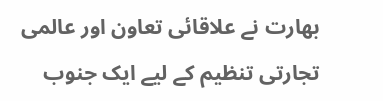بھارت نے علاقائی تعاون اور عالمی تجارتی تنظیم کے لیے ایک جنوب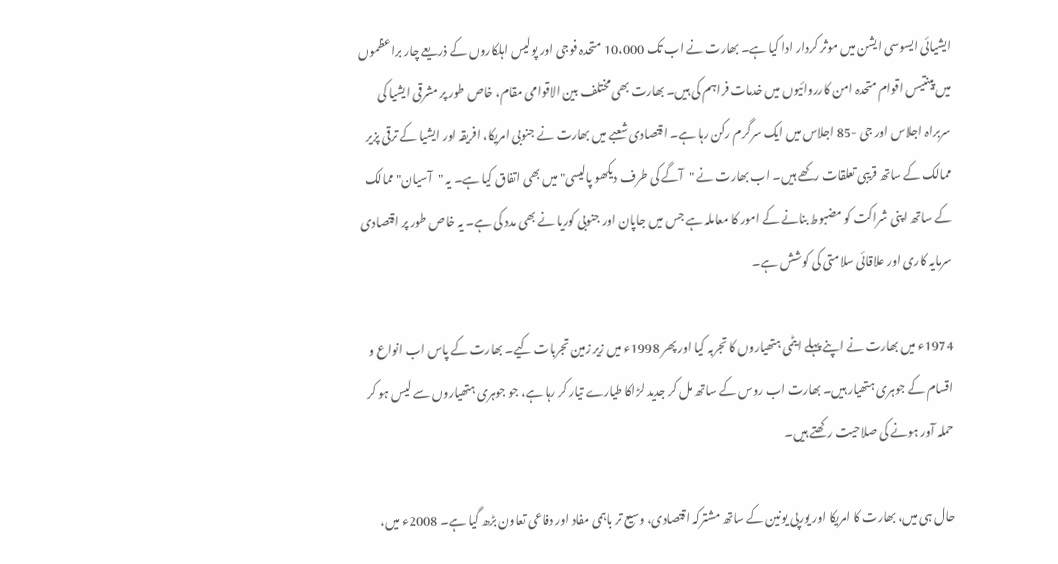ایشیائی ایسوسی ایشن میں موثر کردار ادا کیا ہے۔ بھارت نے اب تک 10،000 متحدہ فوجی اور پولیس اہلکاروں کے ذریعے چار براعظموں میں پینتیس اقوام متحدہ امن کارروائیوں میں خدمات فراہم کی ہیں۔ بھارت بھی مختلف بین الاقوامی مقام، خاص طور پر مشرقی ایشیا کی سربراہ اجلاس اور جی -85 اجلاس میں ایک سرگرم رکن رہا ہے۔ اقتصادی شعبے میں بھارت نے جنوبی امریکا، افریقہ اور ایشیا کے ترقی پزیر ممالک کے ساتھ قریبی تعلقات رکھے ہیں۔ اب بھارت نے "آگے کی طرف دیکھو پالیسی" میں بھی اتفاق کیا ہے۔ یہ "آسیان" ممالک کے ساتھ اپنی شراکت کو مضبوط بنانے کے امور کا معاملہ ہے جس میں جاپان اور جنوبی کوریا نے بھی مدد کی ہے۔ یہ خاص طور پر اقتصادی سرمایہ کاری اور علاقائی سلامتی کی کوشش ہے۔

1974ء میں بھارت نے اپنے پہلے ایٹمی ہتھیاروں کا تجربہ کیا اور پھر 1998ء میں زیر زمین تجربات کیے۔ بھارت کے پاس اب انواع و اقسام کے جوہری ہتھيار ہیں۔ بھارت اب روس کے ساتھ مل کر جدید لڑاکا طیارے تیار کر رہا ہے، جو جوہری ہتھیاروں سے لیس ہو کر حملہ آور ہونے کی صلاحیت رکھتے ہیں۔

حال ہی میں، بھارت کا امریکا اور یورپی یونین کے ساتھ مشترکہ اقتصادی، وسیع تر باہمی مفاد اور دفاعی تعاون بڑھ گیا ہے۔ 2008ء میں،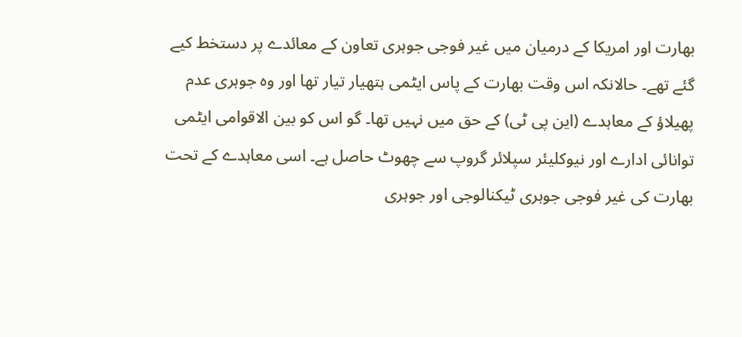بھارت اور امریکا کے درمیان میں غیر فوجی جوہری تعاون کے معائدے پر دستخط کیے گئے تھے۔ حالانکہ اس وقت بھارت کے پاس ایٹمی ہتھیار تیار تھا اور وہ جوہری عدم پھیلاؤ کے معاہدے (این پی ٹی) کے حق میں نہیں تھا۔ گو اس کو بین الاقوامی ایٹمی توانائی ادارے اور نیوکلیئر سپلائر گروپ سے چھوٹ حاصل ہے۔ اسی معاہدے کے تحت بھارت کی غیر فوجی جوہری ٹیکنالوجی اور جوہری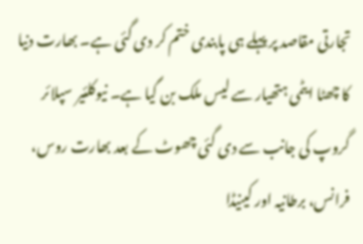تجارتی مقاصد پر پہلے ہی پابندی ختم کر دی گئی ہے۔ بھارت دنیا کا چھٹا ایٹمی ہتھیار سے لیس ملک بن گیا ہے۔ نیوکلئیر سپلائر گروپ کی جانب سے دی گئی چھوٹ کے بعد بھارت روس، فرانس، برطانیہ اور کینیڈا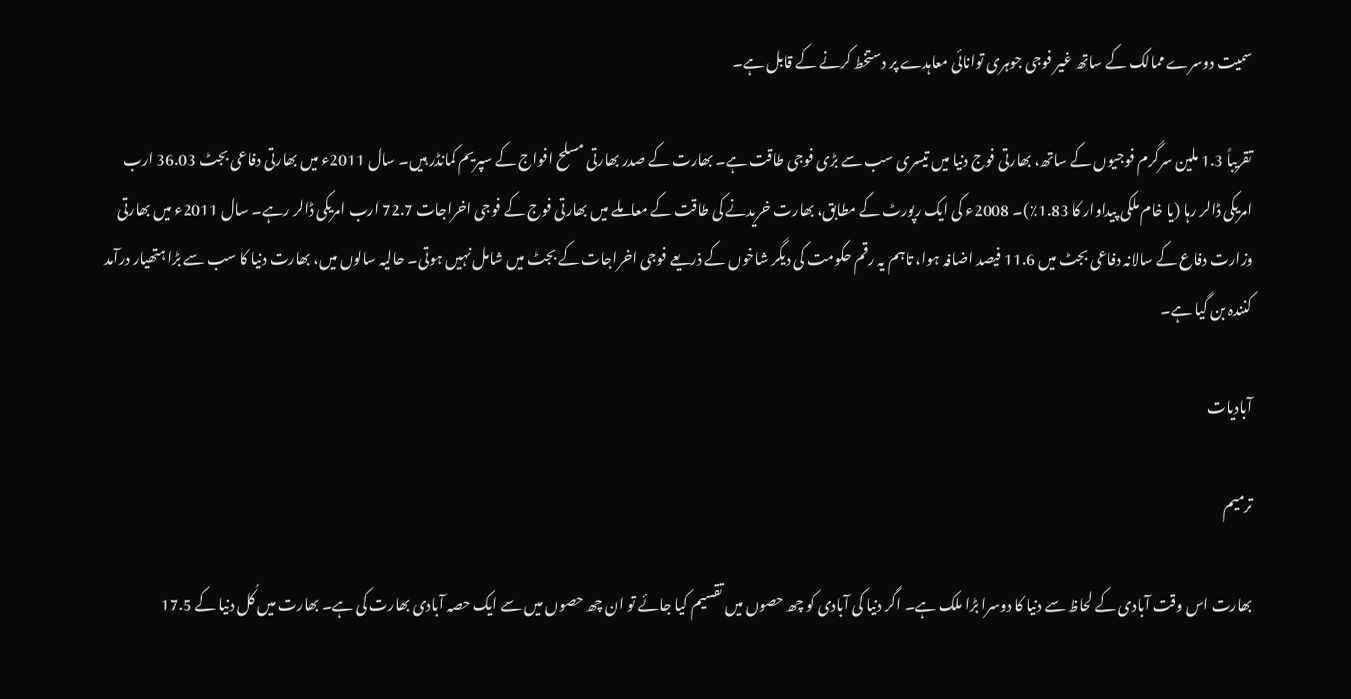سمیت دوسرے ممالک کے ساتھ غیر فوجی جوہری توانائی معاہدے پر دستخط کرنے کے قابل ہے۔

تقریباً 1.3 ملین سرگرم فوجیوں کے ساتھ، بھارتی فوج دنیا میں تیسری سب سے بڑی فوجی طاقت ہے۔ بھارت کے صدر بھارتی مسلح افواج کے سپریم کمانڈر ہیں۔ سال 2011ء میں بھارتی دفاعی بجٹ 36.03 ارب امریکی ڈالر رہا (یا خام ملکی پیداوار کا 1.83٪)۔ 2008ء کی ایک رپورٹ کے مطابق، بھارت خریدنے کی طاقت کے معاملے میں بھارتی فوج کے فوجی اخراجات 72.7 ارب امریکی ڈالر رہے۔ سال 2011ء میں بھارتی وزارت دفاع کے سالانہ دفاعی بجٹ میں 11.6 فیصد اضافہ ہوا، تاہم یہ رقم حکومت کی دیگر شاخوں کے ذریعے فوجی اخراجات کے بجٹ میں شامل نہیں ہوتی۔ حالیہ سالوں میں، بھارت دنیا کا سب سے بڑا ہتھیار درآمد کنندہ بن گیا ہے۔

آبادیات

ترمیم

بھارت اس وقت آبادی کے لحاظ سے دنیا کا دوسرا بڑا ملک ہے۔ اگر دنیا کی آبادی کو چھ حصوں میں تقسیم کیا جائے تو ان چھ حصوں میں سے ایک حصہ آبادی بھارت کی ہے۔ بھارت میں کُل دنیا کے 17.5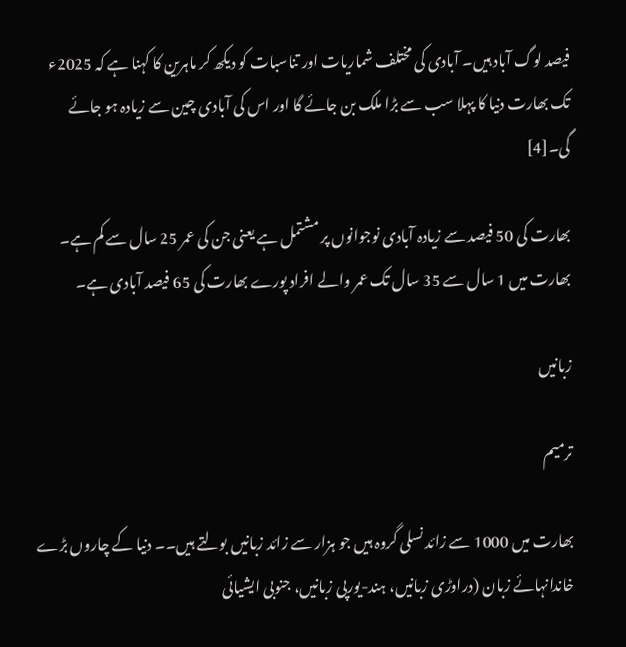فیصد لوگ آباد ہیں۔ آبادی کی مختلف شماریات اور تناسبات کو دیکھ کر ماہرین کا کہنا ہے کہ 2025ء تک بھارت دنیا کا پہلا سب سے بڑا ملک بن جائے گا اور اس کی آبادی چین سے زیادہ ہو جائے گی۔[4]

بھارت کی 50 فیصد سے زیادہ آبادی نوجوانوں پر مشتمل ہے یعنی جن کی عمر 25 سال سے کم ہے۔ بھارت میں 1 سال سے 35 سال تک عمر والے افراد پورے بھارت کی 65 فیصد آبادی ہے۔

زبانیں

ترمیم

بھارت میں 1000 سے زائد نسلی گروہ ہیں جو ہزار سے زائد زبانیں بولتے ہیں۔۔ دنیا کے چاروں بڑے خاندانہائے زبان (دراوڑی زبانیں، ہند-یورپی زبانیں، جنوبی ایشیائی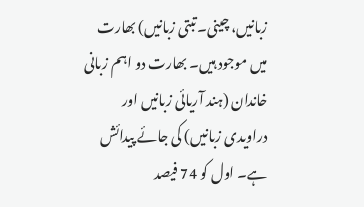زبانیں، چینی۔تبتی زبانیں) بھارت میں موجود ہیں۔ بھارت دو اہم زبانی خاندان (ہند آریائی زبانیں اور دراویدی زبانیں) کی جائے پیدائش ہے۔ اول کو 74 فیصد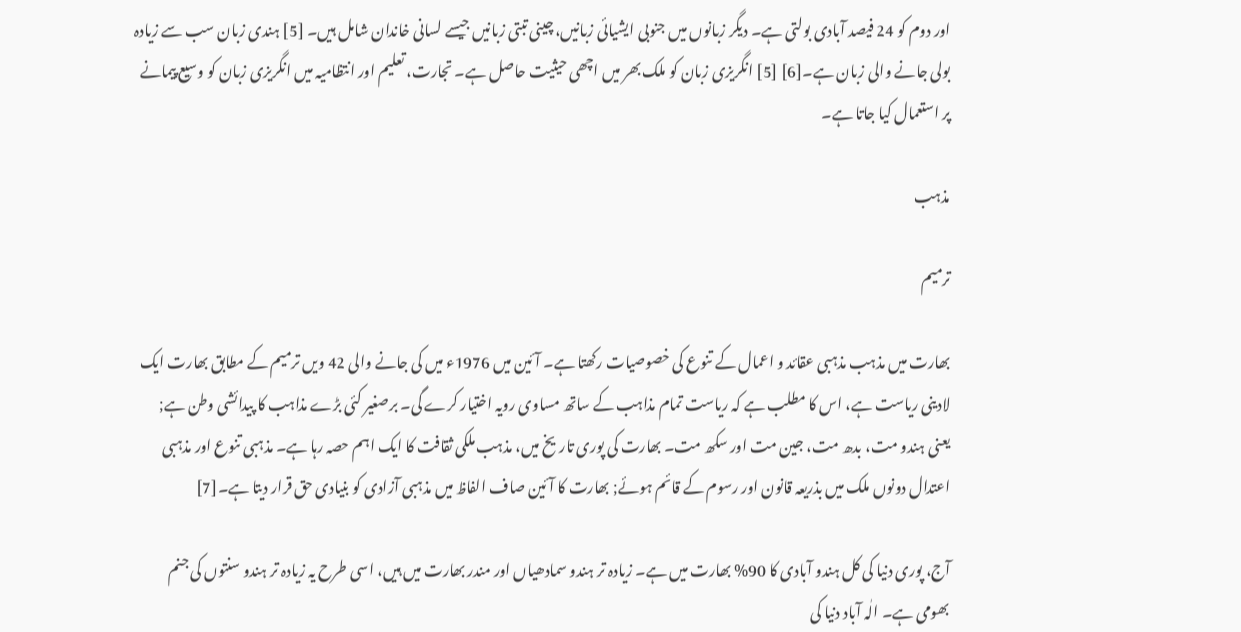اور دوم کو 24 فیصد آبادی بولتی ہے۔ دیگر زبانوں میں جنوبی ایشیائی زبانیں، چینی تبتی زبانیں جیسے لسانی خاندان شامل ہیں۔ [5] ہندی زبان سب سے زیادہ بولی جانے والی زبان ہے۔[6] [5] انگریزی زبان کو ملک بھر میں اچھی حیثیت حاصل ہے۔ تجارت، تعلیم اور انتظامیہ میں انگریزی زبان کو وسیع پیمانے پر استعمال کیا جاتا ہے۔

مذہب

ترمیم

بھارت میں مذہب مذہبی عقائد و اعمال کے تنوع کی خصوصیات رکھتا ہے۔ آئین میں 1976ء میں کی جانے والی 42 ویں ترمیم کے مطابق بھارت ایک لادینی ریاست ہے، اس کا مطلب ہے کہ ریاست تمام مذاہب کے ساتھ مساوی رویہ اختیار کرے گی۔ برصغیر کئی بڑے مذاہب کا پیدائشی وطن ہے; یعنی ہندو مت، بدھ مت، جین مت اور سکھ مت۔ بھارت کی پوری تاریخ میں، مذہب ملکی ثقافت کا ایک اہم حصہ رہا ہے۔ مذہبی تنوع اور مذہبی اعتدال دونوں ملک میں بذریعہ قانون اور رسوم کے قائم ہوئے; بھارت کا آئین صاف الفاظ میں مذہبی آزادی کو بنیادی حق قرار دیتا ہے۔[7]

آج، پوری دنیا کی کل ہندو آبادی کا 90% بھارت میں ہے۔ زیادہ تر ہندو سمادھیاں اور مندر بھارت میں ہیں، اسی طرح یہ زیادہ تر ہندو سنتوں کی جنم بھومی ہے۔ الٰہ آباد دنیا کی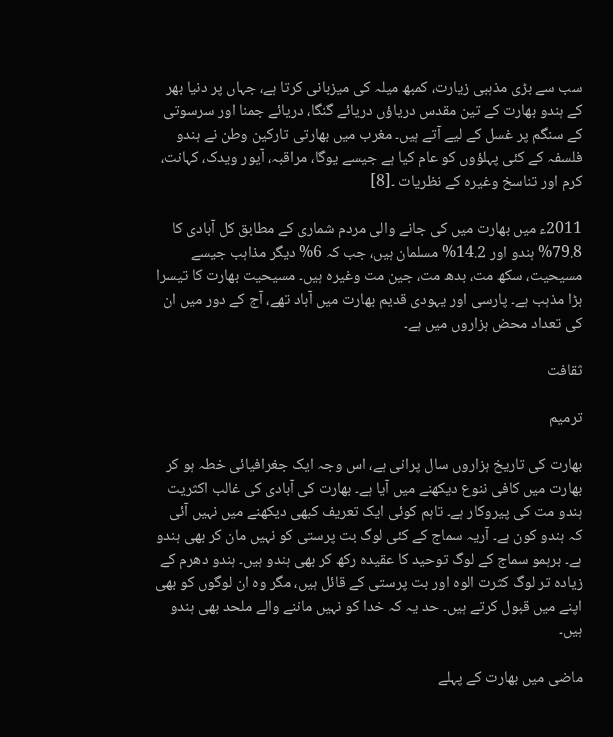سب سے بڑی مذہبی زیارت، کمبھ میلہ کی میزبانی کرتا ہے، جہاں پر دنیا بھر کے ہندو بھارت کے تین مقدس دریاؤں دریائے گنگا، دریائے جمنا اور سرسوتی کے سنگم پر غسل کے لیے آتے ہیں۔ مغرب میں بھارتی تارکین وطن نے ہندو فلسفہ کے کئی پہلؤوں کو عام کیا ہے جیسے یوگا، مراقبہ، آیور ویدک، کہانت، کرم اور تناسخ وغیرہ کے نظریات ۔[8]

2011ء میں بھارت میں کی جانے والی مردم شماری کے مطابق کل آبادی کا 79.8% ہندو اور 14.2% مسلمان ہیں، جب کہ 6% دیگر مذاہب جیسے مسیحیت، سکھ مت، بدھ مت، جین مت وغیرہ ہیں۔ مسیحیت بھارت کا تیسرا بڑا مذہب ہے۔ پارسی اور یہودی قدیم بھارت میں آباد تھے، آج کے دور میں ان کی تعداد محض ہزاروں میں ہے۔

ثقافت

ترمیم

بھارت کی تاریخ ہزاروں سال پرانی ہے، اس وجہ ایک جغرافیائی خطہ ہو کر بھارت میں کافی ننوع دیکھنے میں آیا ہے۔ بھارت کی آبادی کی غالب اکثریت ہندو مت کی پیروکار ہے۔ تاہم کوئی ایک تعریف کبھی دیکھنے میں نہیں آئی کہ ہندو کون ہے۔ آریہ سماج کے کئی لوگ بت پرستی کو نہیں مان کر بھی ہندو ہے۔ برہمو سماج کے لوگ توحید کا عقیدہ رکھ کر بھی ہندو ہیں۔ ہندو دھرم کے زیادہ تر لوگ کثرت الوہ اور بت پرستی کے قائل ہیں، مگر وہ ان لوگوں کو بھی اپنے میں قبول کرتے ہیں۔ حد یہ کہ خدا کو نہیں ماننے والے ملحد بھی ہندو ہیں۔

ماضی میں بھارت کے پہلے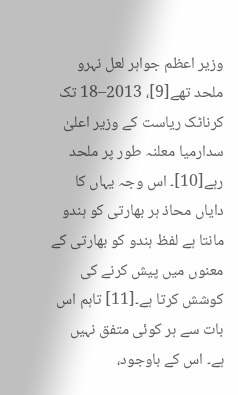وزیر اعظم جواہر لعل نہرو ملحد تھے[9]، 2013–18 تک کرناٹک ریاست کے وزیر اعلیٰ سدارمیا معلنہ طور پر ملحد رہے[10]۔ اس وجہ یہاں کا دایاں محاذ ہر بھارتی کو ہندو مانتا ہے لفظ ہندو کو بھارتی کے معنوں میں پیش کرنے کی کوشش کرتا ہے۔[11] تاہم اس بات سے ہر کوئی متفق نہیں ہے۔ اس کے باوجود،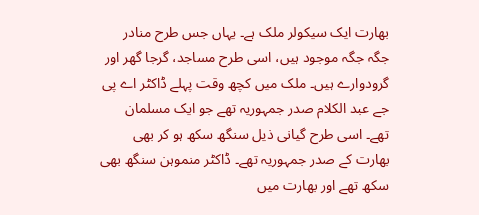بھارت ایک سیکولر ملک ہے۔ یہاں جس طرح منادر جگہ جگہ موجود ہیں، اسی طرح مساجد، گرجا گھر اور گرودوارے ہیں۔ ملک میں کچھ وقت پہلے ڈاکٹر اے پی جے عبد الکلام صدر جمہوریہ تھے جو ایک مسلمان تھے۔ اسی طرح گیانی ذیل سنگھ سکھ ہو کر بھی بھارت کے صدر جمہوریہ تھے۔ ڈاکٹر منموہن سنگھ بھی سکھ تھے اور بھارت میں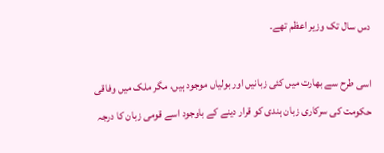دس سال تک وزیر اعظم تھے۔

اسی طرح سے بھارت میں کئی زبانیں اور بولیاں موجود ہیں، مگر ملک میں وفاقی حکومت کی سرکاری زبان ہندی کو قرار دینے کے باوجود اسے قومی زبان کا درجہ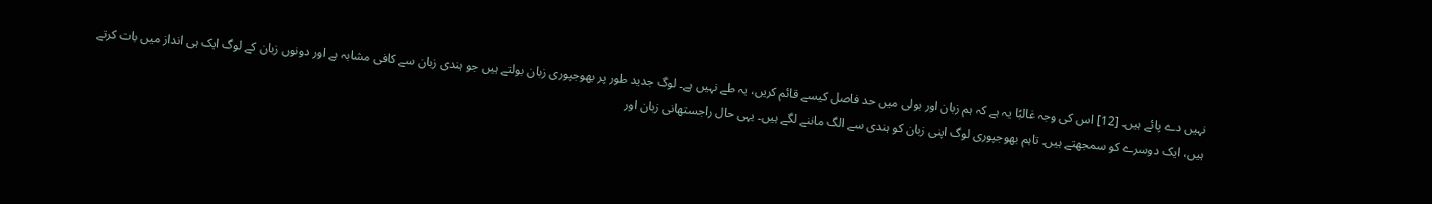نہیں دے پائے ہیں۔ [12] اس کی وجہ غالبًا یہ ہے کہ ہم زبان اور بولی میں حد فاصل کیسے قائم کریں، یہ طے نہیں ہے۔ لوگ جدید طور پر بھوجپوری زبان بولتے ہیں جو ہندی زبان سے کافی مشابہ ہے اور دونوں زبان کے لوگ ایک ہی انداز میں بات کرتے ہیں، ایک دوسرے کو سمجھتے ہیں۔ تاہم بھوجپوری لوگ اپنی زبان کو ہندی سے الگ ماننے لگے ہیں۔ یہی حال راجستھانی زبان اور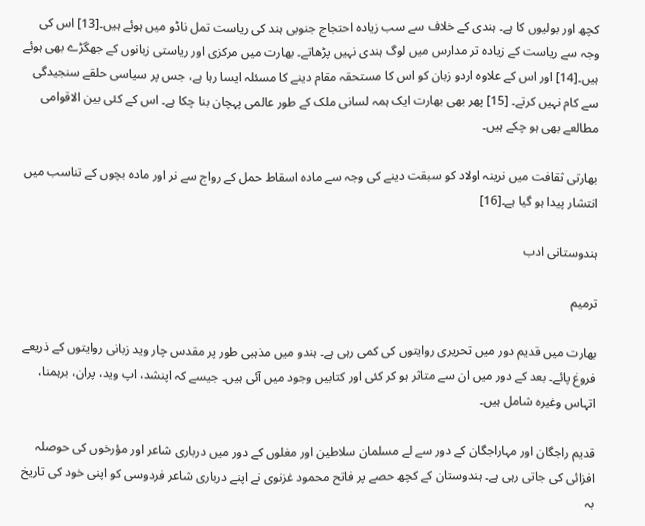کچھ اور بولیوں کا ہے۔ ہندی کے خلاف سے سب زیادہ احتجاج جنوبی ہند کی ریاست تمل ناڈو میں ہوئے ہیں۔[13] اس کی وجہ سے ریاست کے زیادہ تر مدارس میں لوگ ہندی نہیں پڑھاتے۔ بھارت میں مرکزی اور ریاستی زبانوں کے جھگڑے بھی ہوئے ہیں۔[14] اور اس کے علاوہ اردو زبان کو اس کا مستحقہ مقام دینے کا مسئلہ ایسا رہا ہے، جس پر سیاسی حلقے سنجیدگی سے کام نہیں کرتے۔ [15] پھر بھی بھارت ایک ہمہ لسانی ملک کے طور عالمی پہچان بنا چکا ہے۔ اس کے کئی بین الاقوامی مطالعے بھی ہو چکے ہیں۔

بھارتی ثقافت میں نرینہ اولاد کو سبقت دینے کی وجہ سے مادہ اسقاط حمل کے رواج سے نر اور مادہ بچوں کے تناسب میں انتشار پیدا ہو گیا ہے۔[16]

ہندوستانی ادب

ترمیم

بھارت میں قدیم دور میں تحریری روایتوں کی کمی رہی ہے۔ ہندو میں مذہبی طور پر مقدس چار وید زبانی روایتوں کے ذریعے فروغ پائے۔ بعد کے دور میں ان سے متاثر ہو کر کئی اور کتابیں وجود میں آئی ہیں۔ جیسے کہ اپنشد، اپ وید، پران، برہمنا، اتہاس وغیرہ شامل ہیں۔

قدیم راجگان اور مہاراجگان کے دور سے لے مسلمان سلاطین اور مغلوں کے دور میں درباری شاعر اور مؤرخوں کی حوصلہ افزائی کی جاتی رہی ہے۔ ہندوستان کے کچھ حصے پر فاتح محمود غزنوی نے اپنے درباری شاعر فردوسی کو اپنی خود کی تاریخ بہ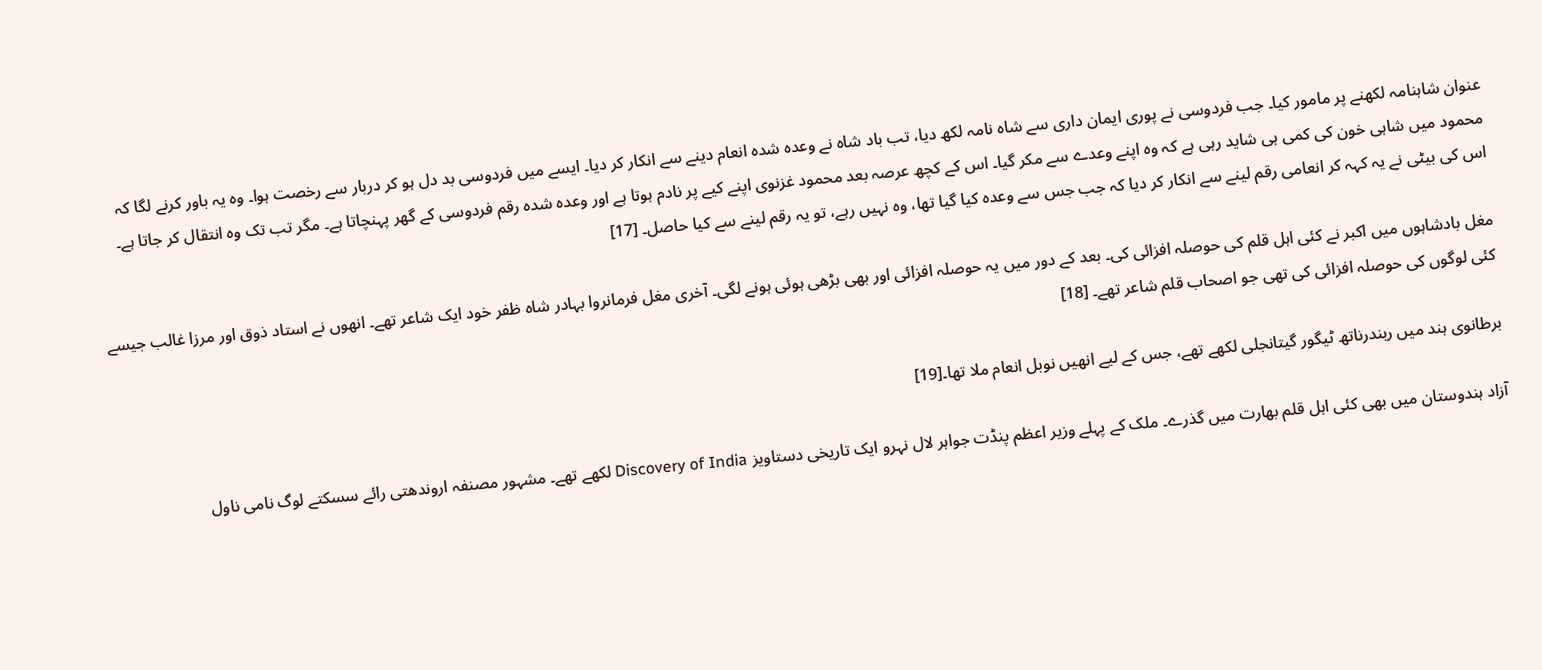عنوان شاہنامہ لکھنے پر مامور کیا۔ جب فردوسی نے پوری ایمان داری سے شاہ نامہ لکھ دیا، تب باد شاہ نے وعدہ شدہ انعام دینے سے انکار کر دیا۔ ایسے میں فردوسی بد دل ہو کر دربار سے رخصت ہوا۔ وہ یہ باور کرنے لگا کہ محمود میں شاہی خون کی کمی ہی شاید رہی ہے کہ وہ اپنے وعدے سے مکر گیا۔ اس کے کچھ عرصہ بعد محمود غزنوی اپنے کیے پر نادم ہوتا ہے اور وعدہ شدہ رقم فردوسی کے گھر پہنچاتا ہے۔ مگر تب تک وہ انتقال کر جاتا ہے۔ اس کی بیٹی نے یہ کہہ کر انعامی رقم لینے سے انکار کر دیا کہ جب جس سے وعدہ کیا گیا تھا، وہ نہیں رہے، تو یہ رقم لینے سے کیا حاصل۔ [17]

مغل بادشاہوں میں اکبر نے کئی اہل قلم کی حوصلہ افزائی کی۔ بعد کے دور میں یہ حوصلہ افزائی اور بھی بڑھی ہوئی ہونے لگی۔ آخری مغل فرمانروا بہادر شاہ ظفر خود ایک شاعر تھے۔ انھوں نے استاد ذوق اور مرزا غالب جیسے کئی لوگوں کی حوصلہ افزائی کی تھی جو اصحاب قلم شاعر تھے۔ [18]

برطانوی ہند میں ربندرناتھ ٹیگور گیتانجلی لکھے تھے، جس کے لیے انھیں نوبل انعام ملا تھا۔[19]

آزاد ہندوستان میں بھی کئی اہل قلم بھارت میں گذرے۔ ملک کے پہلے وزیر اعظم پنڈت جواہر لال نہرو ایک تاریخی دستاویز Discovery of India لکھے تھے۔ مشہور مصنفہ اروندھتی رائے سسکتے لوگ نامی ناول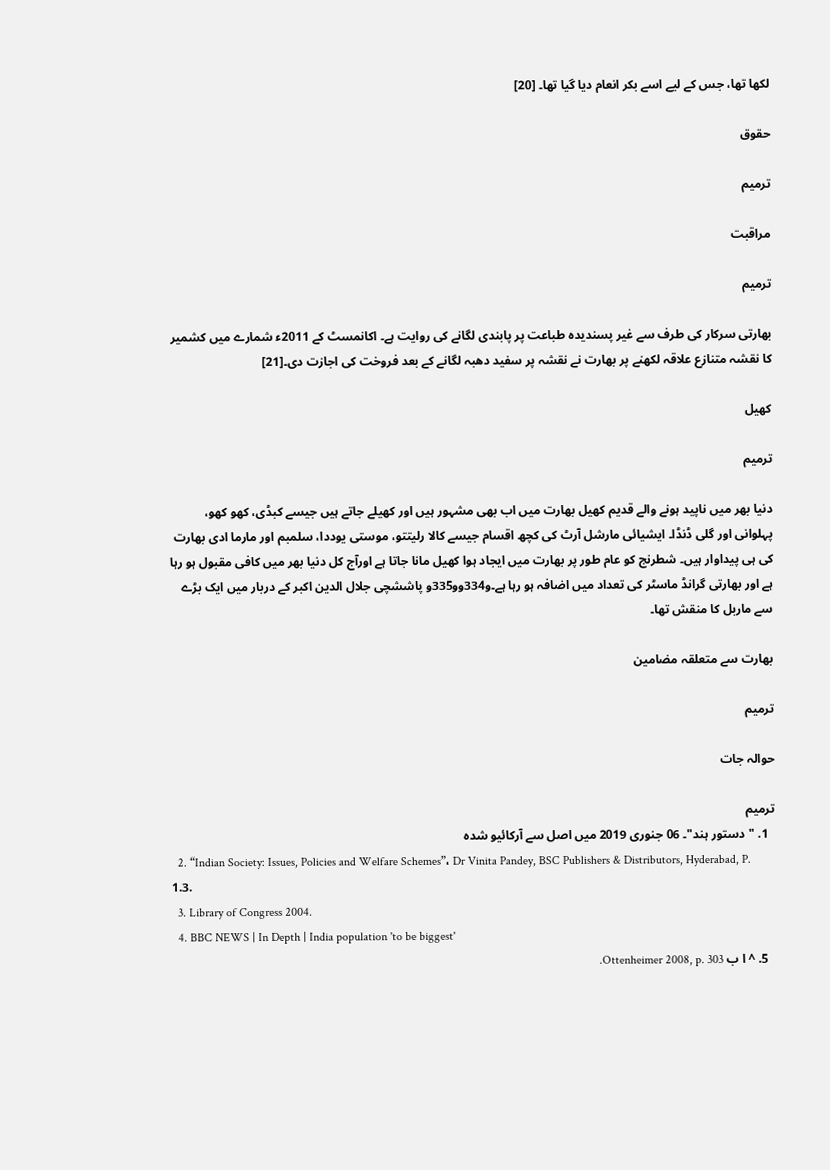لکھا تھا، جس کے لیے اسے بکر انعام دیا گیا تھا۔ [20]

حقوق

ترمیم

مراقبت

ترمیم

بھارتی سرکار کی طرف سے غیر پسندیدہ طباعت پر پابندی لگانے کی روایت ہے۔ اکانمسٹ کے 2011ء شمارے میں کشمیر کا نقشہ متنازع علاقہ لکھنے پر بھارت نے نقشہ پر سفید دھبہ لگانے کے بعد فروخت کی اجازت دی۔[21]

کھیل

ترمیم

دنیا بھر میں ناپید ہونے والے قدیم کھیل بھارت میں اب بھی مشہور ہیں اور کھیلے جاتے ہیں جیسے کبڈی، کھو کھو، پہلوانی اور گلی ڈنڈا۔ ایشیائی مارشل آرٹ کی کچھ اقسام جیسے کالا رلیتتو، موستی یوددا، سلمبم اور مارما ادی بھارت کی ہی پیداوار ہیں۔ شطرنج کو عام طور پر بھارت میں ایجاد ہوا کھیل مانا جاتا ہے اورآج کل دنیا بھر میں کافی مقبول ہو رہا ہے اور بھارتی گرانڈ ماسٹر کی تعداد میں اضافہ ہو رہا ہے۔و334وو335و پاششچی جلال الدین اکبر کے دربار میں ایک بڑے سے ماربل کا منقش تھا۔

بھارت سے متعلقہ مضامین

ترمیم

حوالہ جات

ترمیم
  1. "دستور ہند"۔ 06 جنوری 2019 میں اصل سے آرکائیو شدہ
  2. “Indian Society: Issues, Policies and Welfare Schemes”، Dr Vinita Pandey, BSC Publishers & Distributors, Hyderabad, P. 1.3.
  3. Library of Congress 2004.
  4. BBC NEWS | In Depth | India population 'to be biggest'
  5. ^ ا ب Ottenheimer 2008, p. 303.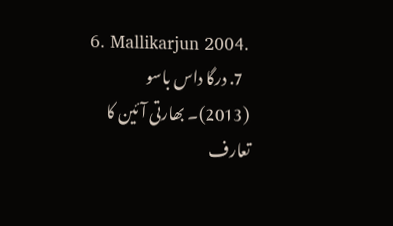6. Mallikarjun 2004.
  7. درگا داس باسو (2013)۔ بھارتی آئین کا تعارف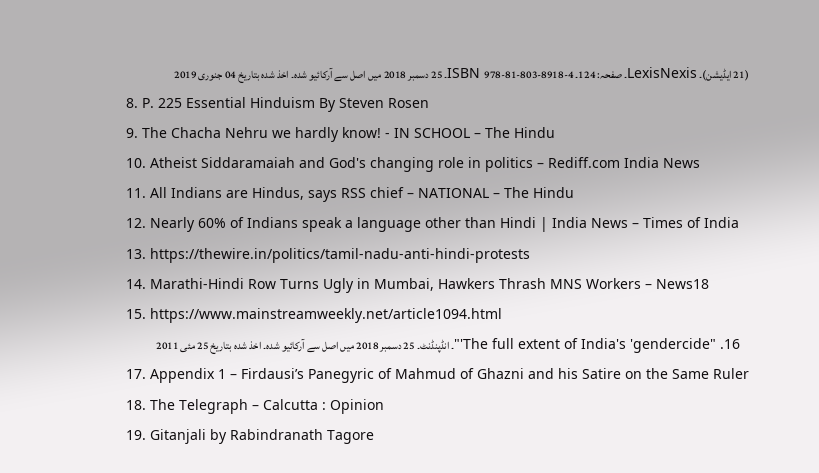(21 ایڈیشن)۔ LexisNexis۔ صفحہ: 124۔ ISBN 978-81-803-8918-4۔ 25 دسمبر 2018 میں اصل سے آرکائیو شدہ۔ اخذ شدہ بتاریخ 04 جنوری 2019
  8. P. 225 Essential Hinduism By Steven Rosen
  9. The Chacha Nehru we hardly know! - IN SCHOOL – The Hindu
  10. Atheist Siddaramaiah and God's changing role in politics – Rediff.com India News
  11. All Indians are Hindus, says RSS chief – NATIONAL – The Hindu
  12. Nearly 60% of Indians speak a language other than Hindi | India News – Times of India
  13. https://thewire.in/politics/tamil-nadu-anti-hindi-protests
  14. Marathi-Hindi Row Turns Ugly in Mumbai, Hawkers Thrash MNS Workers – News18
  15. https://www.mainstreamweekly.net/article1094.html
  16. "The full extent of India's 'gendercide'"۔ انڈپنڈنٹ۔ 25 دسمبر 2018 میں اصل سے آرکائیو شدہ۔ اخذ شدہ بتاریخ 25 مئی 2011
  17. Appendix 1 – Firdausi’s Panegyric of Mahmud of Ghazni and his Satire on the Same Ruler
  18. The Telegraph – Calcutta : Opinion
  19. Gitanjali by Rabindranath Tagore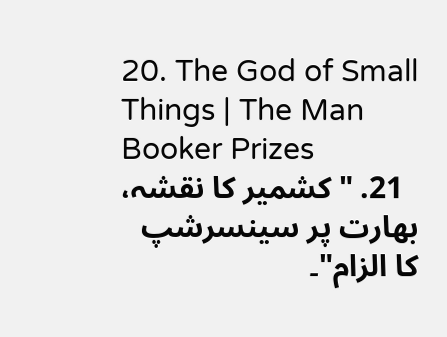20. The God of Small Things | The Man Booker Prizes
  21. "کشمیر کا نقشہ، بھارت پر سینسرشپ کا الزام"۔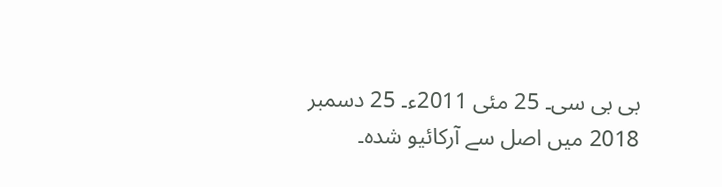بی بی سی۔ 25 مئی 2011ء۔ 25 دسمبر 2018 میں اصل سے آرکائیو شدہ۔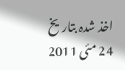اخذ شدہ بتاریخ 24 مئی 2011